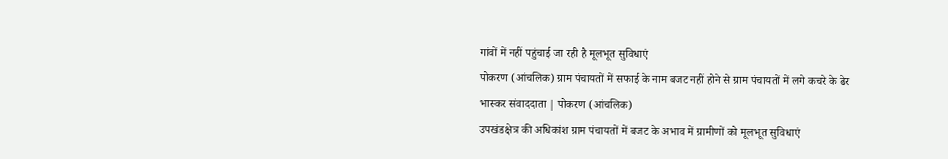गांवों में नहीं पहुंचाई जा रही है मूलभूत सुविधाएं
पोकरण (आंचलिक) ग्राम पंचायतों में सफाई के नाम बजट नहीं होने से ग्राम पंचायतों में लगे कचरे के ढेर
भास्कर संवाददाता | पोकरण (आंचलिक)
उपखंडक्षेत्र की अधिकांश ग्राम पंचायतों में बजट के अभाव में ग्रामीणों को मूलभूत सुविधाएं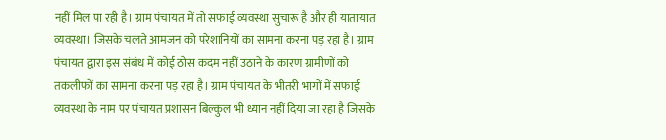नहीं मिल पा रही है। ग्राम पंचायत में तो सफाई व्यवस्था सुचारू है और ही यातायात व्यवस्था। जिसके चलते आमजन को परेशानियों का सामना करना पड़ रहा है। ग्राम पंचायत द्वारा इस संबंध में कोई ठोस कदम नहीं उठाने के कारण ग्रामीणों को तकलीफों का सामना करना पड़ रहा है। ग्राम पंचायत के भीतरी भागों में सफाई व्यवस्था के नाम पर पंचायत प्रशासन बिल्कुल भी ध्यान नहीं दिया जा रहा है जिसके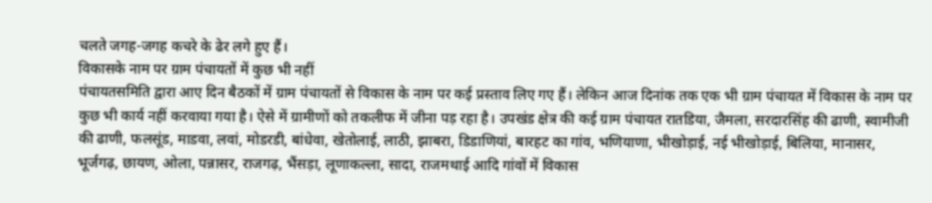चलते जगह-जगह कचरे के ढेर लगे हुए हैं।
विकासके नाम पर ग्राम पंचायतों में कुछ भी नहीं
पंचायतसमिति द्वारा आए दिन बैठकों में ग्राम पंचायतों से विकास के नाम पर कई प्रस्ताव लिए गए हैं। लेकिन आज दिनांक तक एक भी ग्राम पंचायत में विकास के नाम पर कुछ भी कार्य नहीं करवाया गया है। ऐसे में ग्रामीणों को तकलीफ में जीना पड़ रहा है। उपखंड क्षेत्र की कई ग्राम पंचायत रातडिया, जैमला, सरदारसिंह की ढाणी, स्वामीजी की ढाणी, फलसूंड, माडवा, लवां, मोडरडी, बांधेवा, खेतोलाई, लाठी, झाबरा, डिडाणियां, बारहट का गांव, भणियाणा, भीखोड़ाई, नई भीखोड़ाई, बिलिया, मानासर, भूर्जगढ़, छायण, ओला, पन्नासर, राजगढ़, भैंसड़ा, लूणाकल्ला, सादा, राजमथाई आदि गांवों में विकास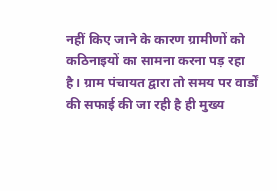नहीं किए जाने के कारण ग्रामीणों को कठिनाइयों का सामना करना पड़ रहा है। ग्राम पंचायत द्वारा तो समय पर वार्डों की सफाई की जा रही है ही मुख्य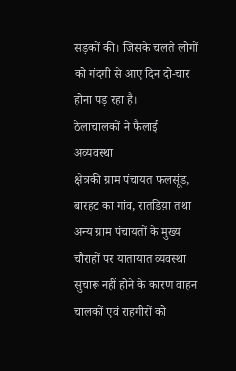सड़कों की। जिसके चलते लोगों को गंदगी से आए दिन दो-चार होना पड़ रहा है।
ठेलाचालकों ने फैलाई अव्यवस्था
क्षेत्रकी ग्राम पंचायत फलसूंड, बारहट का गांव, रातडिय़ा तथा अन्य ग्राम पंचायतों के मुख्य चौराहों पर यातायात व्यवस्था सुचारू नहीं होने के कारण वाहन चालकों एवं राहगीरों को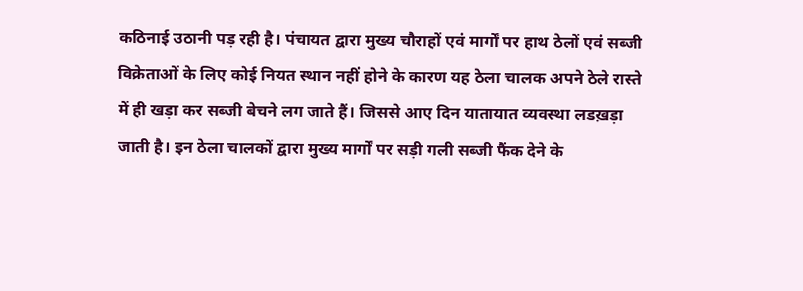कठिनाई उठानी पड़ रही है। पंचायत द्वारा मुख्य चौराहों एवं मार्गों पर हाथ ठेलों एवं सब्जी विक्रेताओं के लिए कोई नियत स्थान नहीं होने के कारण यह ठेला चालक अपने ठेले रास्ते में ही खड़ा कर सब्जी बेचने लग जाते हैं। जिससे आए दिन यातायात व्यवस्था लडख़ड़ा जाती है। इन ठेला चालकों द्वारा मुख्य मार्गों पर सड़ी गली सब्जी फैंक देने के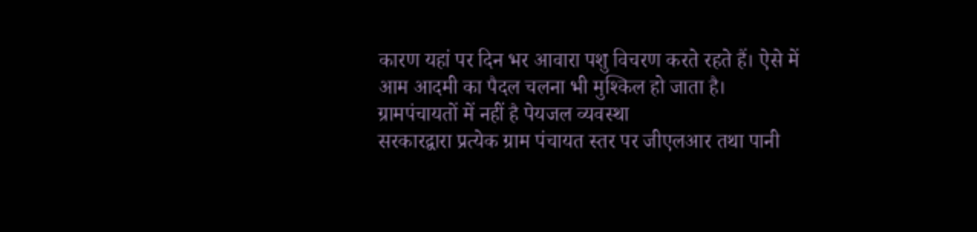कारण यहां पर दिन भर आवारा पशु विचरण करते रहते हैं। ऐसे में आम आदमी का पैदल चलना भी मुश्किल हो जाता है।
ग्रामपंचायतों में नहीं है पेयजल व्यवस्था
सरकारद्वारा प्रत्येक ग्राम पंचायत स्तर पर जीएलआर तथा पानी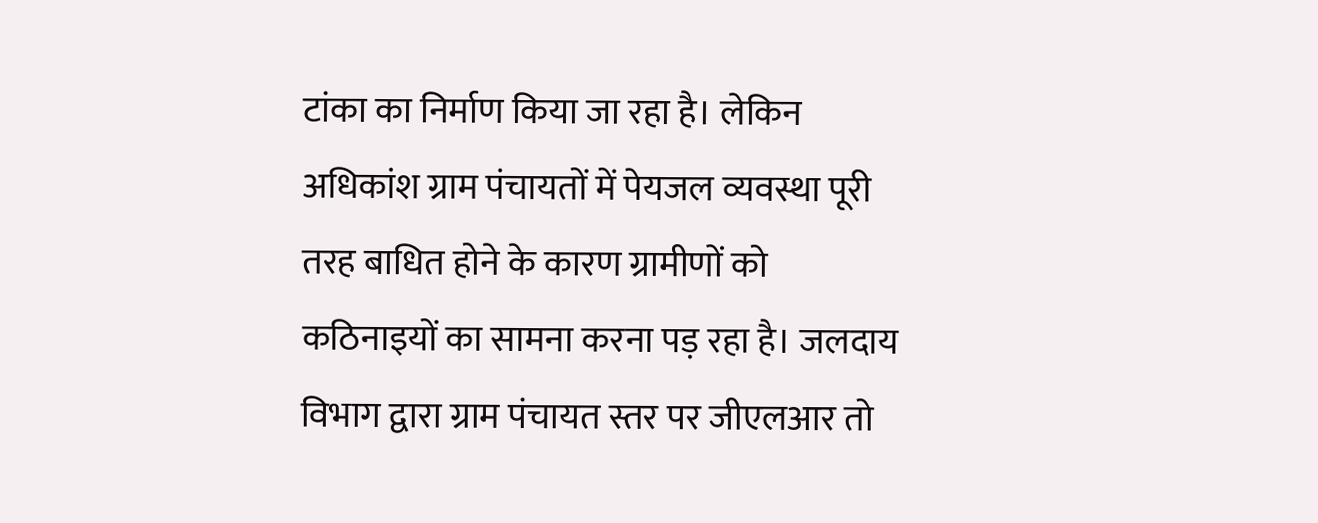टांका का निर्माण किया जा रहा है। लेकिन अधिकांश ग्राम पंचायतों में पेयजल व्यवस्था पूरी तरह बाधित होने के कारण ग्रामीणों को कठिनाइयों का सामना करना पड़ रहा है। जलदाय विभाग द्वारा ग्राम पंचायत स्तर पर जीएलआर तो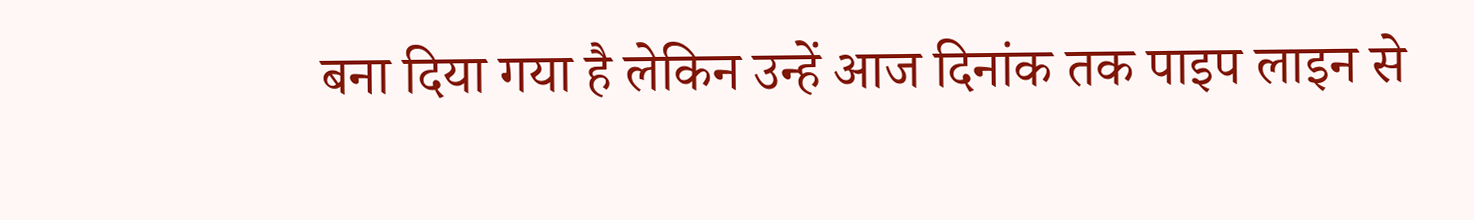बना दिया गया है लेकिन उन्हें आज दिनांक तक पाइप लाइन से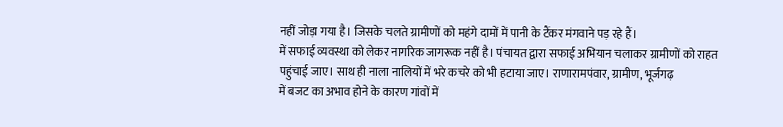नहीं जोड़ा गया है। जिसके चलते ग्रामीणों को महंगे दामों में पानी के टैंकर मंगवाने पड़ रहे हैं।
में सफाई व्यवस्था को लेकर नागरिक जागरूक नहीं है। पंचायत द्वारा सफाई अभियान चलाकर ग्रामीणों को राहत पहुंचाई जाए। साथ ही नाला नालियों में भरे कचरे को भी हटाया जाए। राणारामपंवार, ग्रामीण, भूर्जगढ़
में बजट का अभाव होने के कारण गांवों में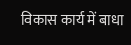विकास कार्य में बाधा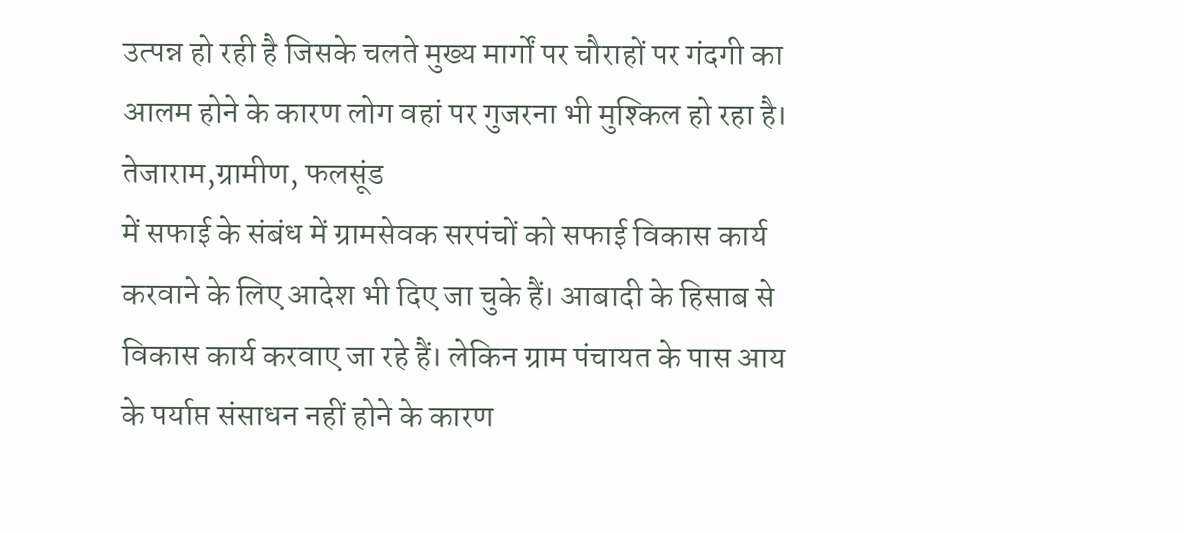उत्पन्न हो रही है जिसके चलते मुख्य मार्गों पर चौराहों पर गंदगी का आलम होने के कारण लोग वहां पर गुजरना भी मुश्किल हो रहा है। तेजाराम,ग्रामीण, फलसूंड
में सफाई के संबंध में ग्रामसेवक सरपंचों को सफाई विकास कार्य करवाने के लिए आदेश भी दिए जा चुके हैं। आबादी के हिसाब से विकास कार्य करवाए जा रहे हैं। लेकिन ग्राम पंचायत के पास आय के पर्याप्त संसाधन नहीं होने के कारण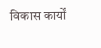विकास कार्यों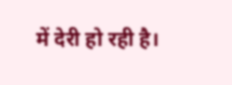में देरी हो रही है।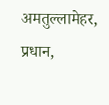अमतुल्लामेहर, प्रधान,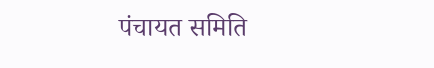पंचायत समिति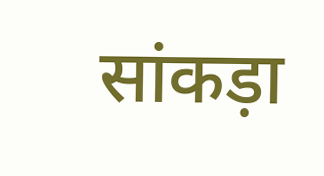सांकड़ा